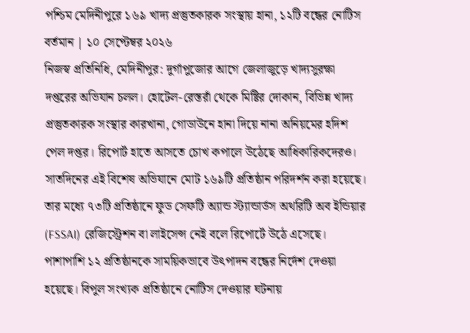পশ্চিম মেদিনীপুরে ১৬৯ খাদ্য প্রস্তুতকারক সংস্থায় হানা, ১২টি বন্ধের নোটিস
বর্তমান | ১০ সেপ্টেম্বর ২০২৬
নিজস্ব প্রতিনিধি, মেদিনীপুর: দুর্গাপুজোর আগে জেলাজুড়ে খাদ্যসুরক্ষা দপ্তরের অভিযান চলল। হোটেল-রেস্তরাঁ থেকে মিষ্টির দোকান, বিভিন্ন খাদ্য প্রস্তুতকারক সংস্থার কারখানা, গোডাউনে হানা দিয়ে নানা অনিয়মের হদিশ পেল দপ্তর। রিপোর্ট হাতে আসতে চোখ কপালে উঠেছে আধিকারিকদেরও। সাতদিনের এই বিশেষ অভিযানে মোট ১৬৯টি প্রতিষ্ঠান পরিদর্শন করা হয়েছে। তার মধ্যে ৭৩টি প্রতিষ্ঠানে ফুড সেফটি অ্যান্ড স্ট্যান্ডার্ডস অথরিটি অব ইন্ডিয়ার (FSSAI) রেজিস্ট্রেশন বা লাইসেন্স নেই বলে রিপোর্টে উঠে এসেছে। পাশাপাশি ১২ প্রতিষ্ঠানকে সাময়িকভাবে উৎপাদন বন্ধের নির্দেশ দেওয়া হয়েছে। বিপুল সংখ্যক প্রতিষ্ঠানে নোটিস দেওয়ার ঘটনায়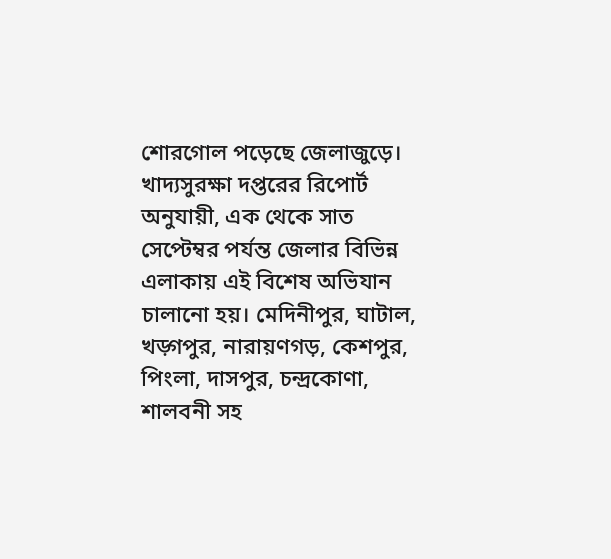শোরগোল পড়েছে জেলাজুড়ে।
খাদ্যসুরক্ষা দপ্তরের রিপোর্ট অনুযায়ী, এক থেকে সাত সেপ্টেম্বর পর্যন্ত জেলার বিভিন্ন এলাকায় এই বিশেষ অভিযান চালানো হয়। মেদিনীপুর, ঘাটাল, খড়্গপুর, নারায়ণগড়, কেশপুর, পিংলা, দাসপুর, চন্দ্রকোণা, শালবনী সহ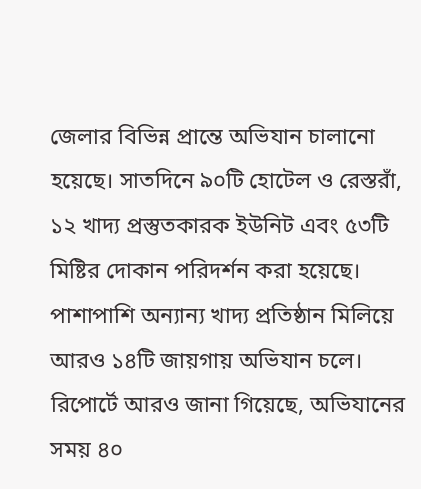জেলার বিভিন্ন প্রান্তে অভিযান চালানো হয়েছে। সাতদিনে ৯০টি হোটেল ও রেস্তরাঁ, ১২ খাদ্য প্রস্তুতকারক ইউনিট এবং ৫৩টি মিষ্টির দোকান পরিদর্শন করা হয়েছে। পাশাপাশি অন্যান্য খাদ্য প্রতিষ্ঠান মিলিয়ে আরও ১৪টি জায়গায় অভিযান চলে।
রিপোর্টে আরও জানা গিয়েছে, অভিযানের সময় ৪০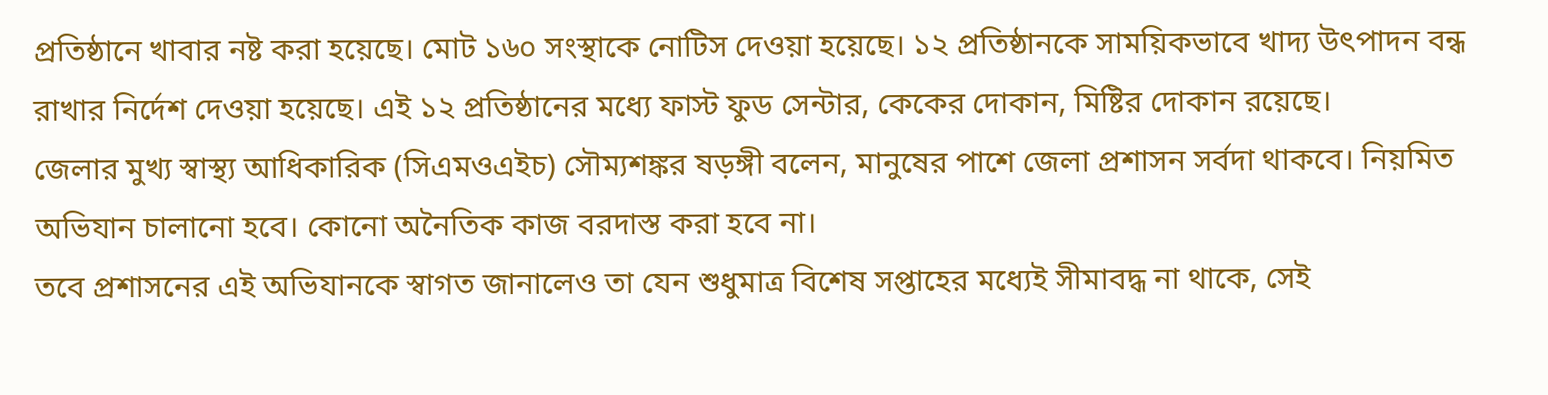প্রতিষ্ঠানে খাবার নষ্ট করা হয়েছে। মোট ১৬০ সংস্থাকে নোটিস দেওয়া হয়েছে। ১২ প্রতিষ্ঠানকে সাময়িকভাবে খাদ্য উৎপাদন বন্ধ রাখার নির্দেশ দেওয়া হয়েছে। এই ১২ প্রতিষ্ঠানের মধ্যে ফাস্ট ফুড সেন্টার, কেকের দোকান, মিষ্টির দোকান রয়েছে।
জেলার মুখ্য স্বাস্থ্য আধিকারিক (সিএমওএইচ) সৌম্যশঙ্কর ষড়ঙ্গী বলেন, মানুষের পাশে জেলা প্রশাসন সর্বদা থাকবে। নিয়মিত অভিযান চালানো হবে। কোনো অনৈতিক কাজ বরদাস্ত করা হবে না।
তবে প্রশাসনের এই অভিযানকে স্বাগত জানালেও তা যেন শুধুমাত্র বিশেষ সপ্তাহের মধ্যেই সীমাবদ্ধ না থাকে, সেই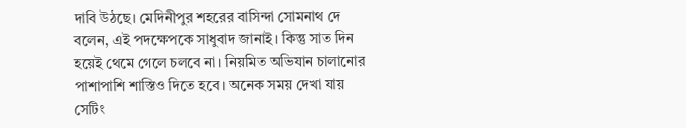দাবি উঠছে। মেদিনীপুর শহরের বাসিন্দা সোমনাথ দে বলেন, এই পদক্ষেপকে সাধুবাদ জানাই। কিন্তু সাত দিন হয়েই থেমে গেলে চলবে না। নিয়মিত অভিযান চালানোর পাশাপাশি শাস্তিও দিতে হবে। অনেক সময় দেখা যায় সেটিং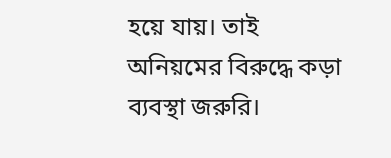হয়ে যায়। তাই অনিয়মের বিরুদ্ধে কড়া ব্যবস্থা জরুরি।